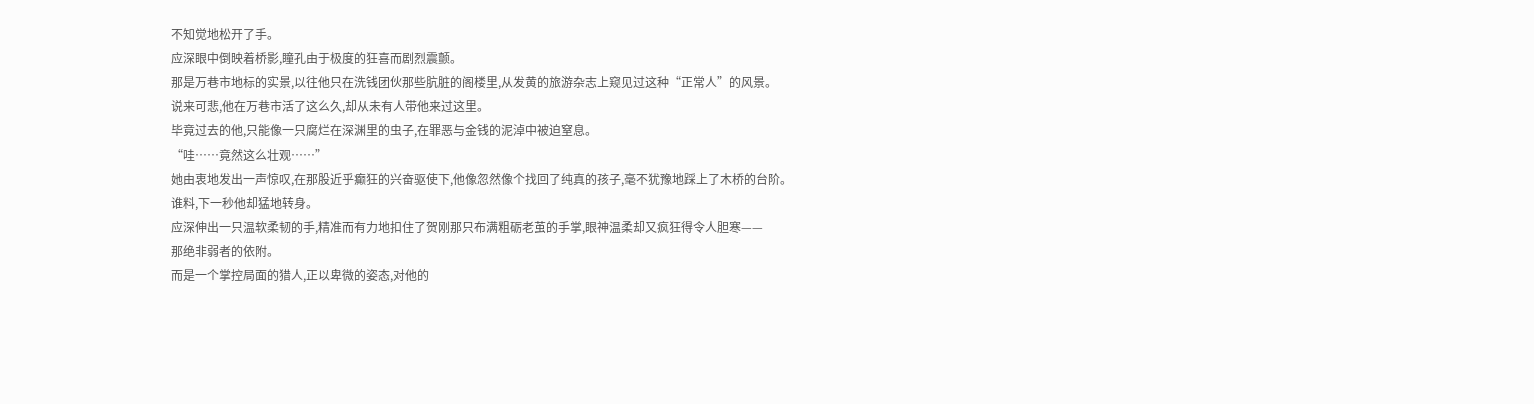不知觉地松开了手。
应深眼中倒映着桥影,瞳孔由于极度的狂喜而剧烈震颤。
那是万巷市地标的实景,以往他只在洗钱团伙那些肮脏的阁楼里,从发黄的旅游杂志上窥见过这种“正常人”的风景。
说来可悲,他在万巷市活了这么久,却从未有人带他来过这里。
毕竟过去的他,只能像一只腐烂在深渊里的虫子,在罪恶与金钱的泥淖中被迫窒息。
“哇……竟然这么壮观……”
她由衷地发出一声惊叹,在那股近乎癫狂的兴奋驱使下,他像忽然像个找回了纯真的孩子,毫不犹豫地踩上了木桥的台阶。
谁料,下一秒他却猛地转身。
应深伸出一只温软柔韧的手,精准而有力地扣住了贺刚那只布满粗砺老茧的手掌,眼神温柔却又疯狂得令人胆寒——
那绝非弱者的依附。
而是一个掌控局面的猎人,正以卑微的姿态,对他的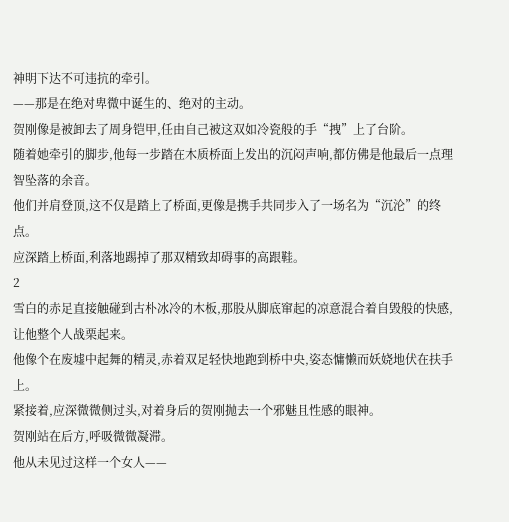神明下达不可违抗的牵引。
——那是在绝对卑微中诞生的、绝对的主动。
贺刚像是被卸去了周身铠甲,任由自己被这双如冷瓷般的手“拽”上了台阶。
随着她牵引的脚步,他每一步踏在木质桥面上发出的沉闷声响,都仿佛是他最后一点理智坠落的余音。
他们并肩登顶,这不仅是踏上了桥面,更像是携手共同步入了一场名为“沉沦”的终点。
应深踏上桥面,利落地踢掉了那双精致却碍事的高跟鞋。
2
雪白的赤足直接触碰到古朴冰冷的木板,那股从脚底窜起的凉意混合着自毁般的快感,让他整个人战栗起来。
他像个在废墟中起舞的精灵,赤着双足轻快地跑到桥中央,姿态慵懒而妖娆地伏在扶手上。
紧接着,应深微微侧过头,对着身后的贺刚抛去一个邪魅且性感的眼神。
贺刚站在后方,呼吸微微凝滞。
他从未见过这样一个女人——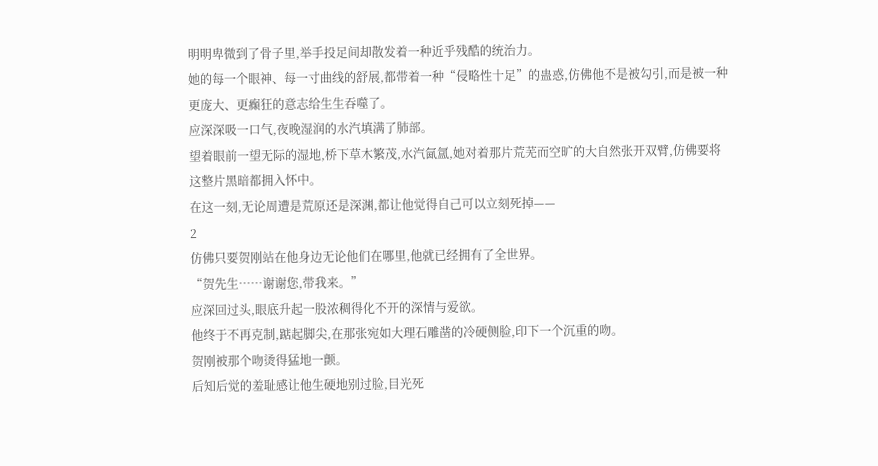明明卑微到了骨子里,举手投足间却散发着一种近乎残酷的统治力。
她的每一个眼神、每一寸曲线的舒展,都带着一种“侵略性十足”的蛊惑,仿佛他不是被勾引,而是被一种更庞大、更癫狂的意志给生生吞噬了。
应深深吸一口气,夜晚湿润的水汽填满了肺部。
望着眼前一望无际的湿地,桥下草木繁茂,水汽氤氲,她对着那片荒芜而空旷的大自然张开双臂,仿佛要将这整片黑暗都拥入怀中。
在这一刻,无论周遭是荒原还是深渊,都让他觉得自己可以立刻死掉——
2
仿佛只要贺刚站在他身边无论他们在哪里,他就已经拥有了全世界。
“贺先生……谢谢您,带我来。”
应深回过头,眼底升起一股浓稠得化不开的深情与爱欲。
他终于不再克制,踮起脚尖,在那张宛如大理石雕凿的冷硬侧脸,印下一个沉重的吻。
贺刚被那个吻烫得猛地一颤。
后知后觉的羞耻感让他生硬地别过脸,目光死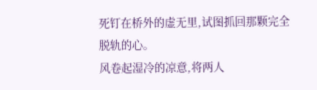死钉在桥外的虚无里,试图抓回那颗完全脱轨的心。
风卷起湿冷的凉意,将两人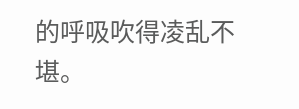的呼吸吹得凌乱不堪。